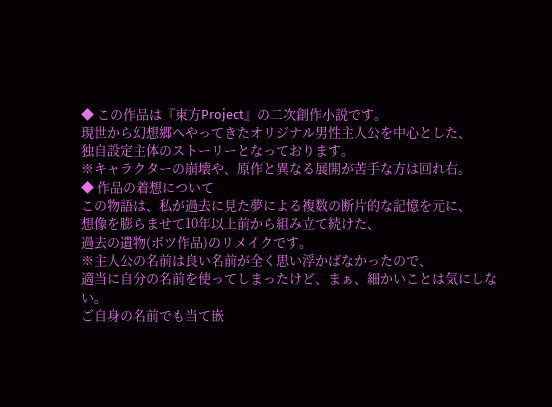◆ この作品は『東方Project』の二次創作小説です。
現世から幻想郷へやってきたオリジナル男性主人公を中心とした、
独自設定主体のストーリーとなっております。
※キャラクターの崩壊や、原作と異なる展開が苦手な方は回れ右。
◆ 作品の着想について
この物語は、私が過去に見た夢による複数の断片的な記憶を元に、
想像を膨らませて10年以上前から組み立て続けた、
過去の遺物(ボツ作品)のリメイクです。
※主人公の名前は良い名前が全く思い浮かばなかったので、
適当に自分の名前を使ってしまったけど、まぁ、細かいことは気にしない。
ご自身の名前でも当て嵌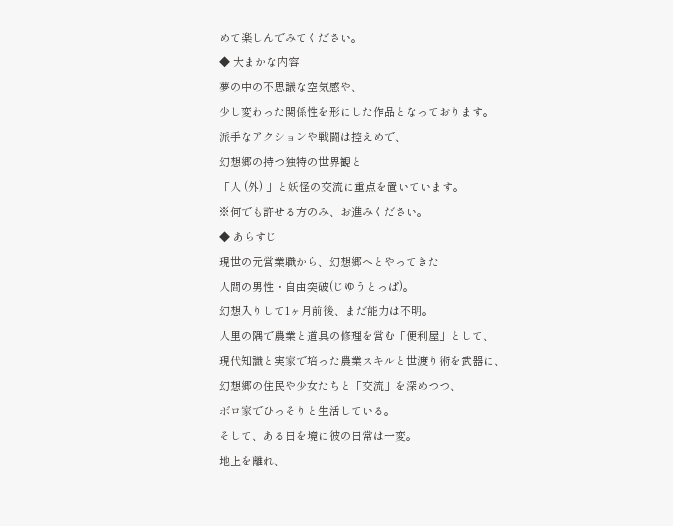めて楽しんでみてください。
◆ 大まかな内容
夢の中の不思議な空気感や、
少し変わった関係性を形にした作品となっております。
派手なアクションや戦闘は控えめで、
幻想郷の持つ独特の世界観と
「人 (外) 」と妖怪の交流に重点を置いています。
※何でも許せる方のみ、お進みください。
◆ あらすじ
現世の元営業職から、幻想郷へとやってきた
人間の男性・自由突破(じゆうとっぱ)。
幻想入りして1ヶ月前後、まだ能力は不明。
人里の隅で農業と道具の修理を営む「便利屋」として、
現代知識と実家で培った農業スキルと世渡り術を武器に、
幻想郷の住民や少女たちと「交流」を深めつつ、
ボロ家でひっそりと生活している。
そして、ある日を境に彼の日常は一変。
地上を離れ、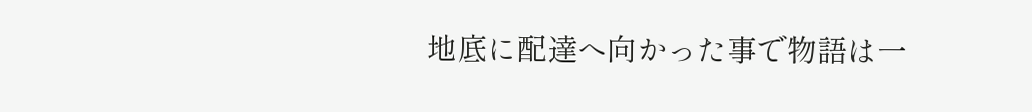地底に配達へ向かった事で物語は一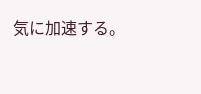気に加速する。